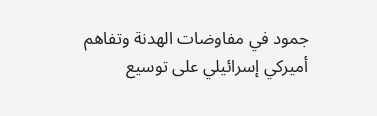جمود في مفاوضات الهدنة وتفاهم أميركي إسرائيلي على توسيع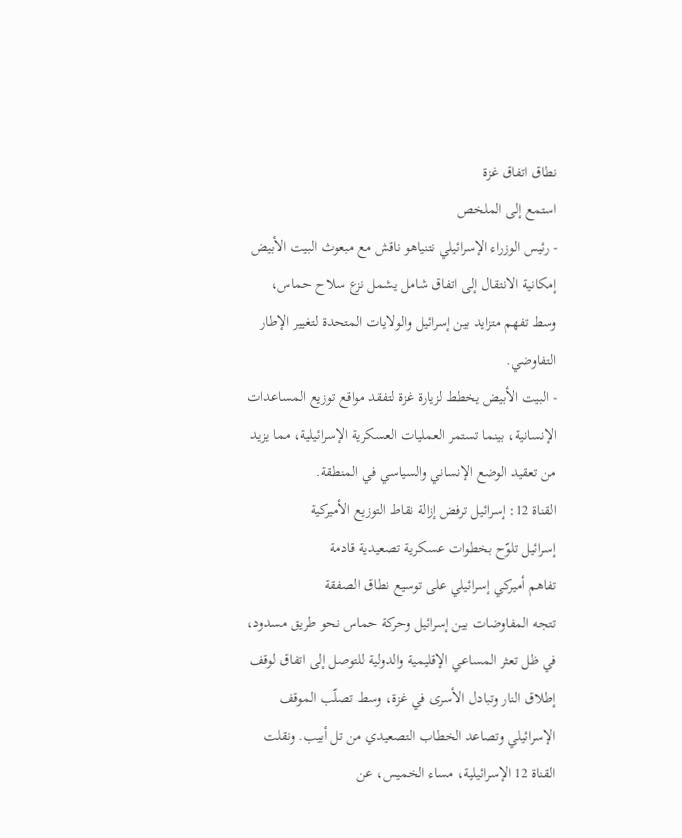نطاق اتفاق غزة
استمع إلى الملخص
- رئيس الوزراء الإسرائيلي نتنياهو ناقش مع مبعوث البيت الأبيض إمكانية الانتقال إلى اتفاق شامل يشمل نزع سلاح حماس، وسط تفهم متزايد بين إسرائيل والولايات المتحدة لتغيير الإطار التفاوضي.
- البيت الأبيض يخطط لزيارة غزة لتفقد مواقع توزيع المساعدات الإنسانية، بينما تستمر العمليات العسكرية الإسرائيلية، مما يزيد من تعقيد الوضع الإنساني والسياسي في المنطقة.
القناة 12: إسرائيل ترفض إزالة نقاط التوزيع الأميركية
إسرائيل تلوّح بخطوات عسكرية تصعيدية قادمة
تفاهم أميركي إسرائيلي على توسيع نطاق الصفقة
تتجه المفاوضات بين إسرائيل وحركة حماس نحو طريق مسدود، في ظل تعثر المساعي الإقليمية والدولية للتوصل إلى اتفاق لوقف إطلاق النار وتبادل الأسرى في غزة، وسط تصلّب الموقف الإسرائيلي وتصاعد الخطاب التصعيدي من تل أبيب. ونقلت القناة 12 الإسرائيلية، مساء الخميس، عن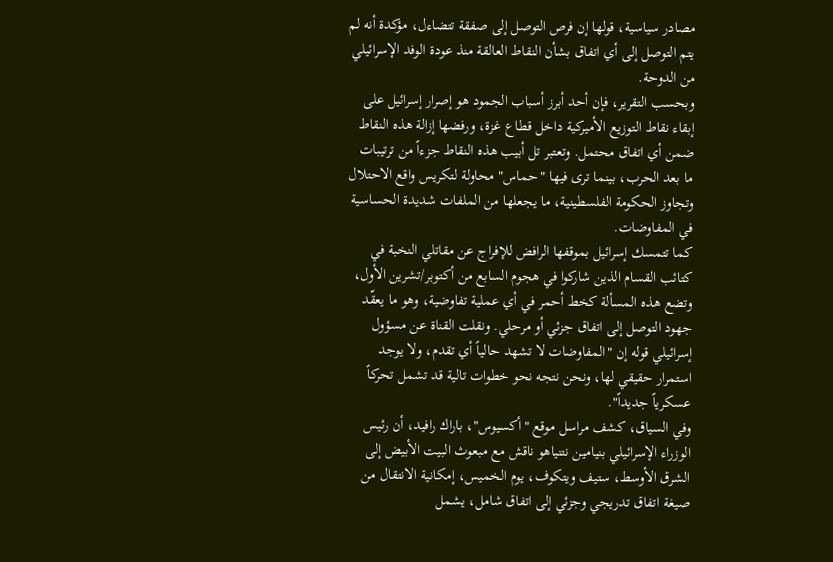مصادر سياسية، قولها إن فرص التوصل إلى صفقة تتضاءل، مؤكدة أنه لم يتم التوصل إلى أي اتفاق بشأن النقاط العالقة منذ عودة الوفد الإسرائيلي من الدوحة.
وبحسب التقرير، فإن أحد أبرز أسباب الجمود هو إصرار إسرائيل على إبقاء نقاط التوزيع الأميركية داخل قطاع غزة، ورفضها إزالة هذه النقاط ضمن أي اتفاق محتمل. وتعتبر تل أبيب هذه النقاط جزءاً من ترتيبات ما بعد الحرب، بينما ترى فيها "حماس" محاولة لتكريس واقع الاحتلال وتجاوز الحكومة الفلسطينية، ما يجعلها من الملفات شديدة الحساسية في المفاوضات.
كما تتمسك إسرائيل بموقفها الرافض للإفراج عن مقاتلي النخبة في كتائب القسام الذين شاركوا في هجوم السابع من أكتوبر/تشرين الأول، وتضع هذه المسألة كخط أحمر في أي عملية تفاوضية، وهو ما يعقّد جهود التوصل إلى اتفاق جزئي أو مرحلي. ونقلت القناة عن مسؤول إسرائيلي قوله إن "المفاوضات لا تشهد حالياً أي تقدم، ولا يوجد استمرار حقيقي لها، ونحن نتجه نحو خطوات تالية قد تشمل تحركاً عسكرياً جديداً".
وفي السياق، كشف مراسل موقع "أكسيوس"، باراك رافيد، أن رئيس الوزراء الإسرائيلي بنيامين نتنياهو ناقش مع مبعوث البيت الأبيض إلى الشرق الأوسط، ستيف ويتكوف، يوم الخميس، إمكانية الانتقال من صيغة اتفاق تدريجي وجزئي إلى اتفاق شامل، يشمل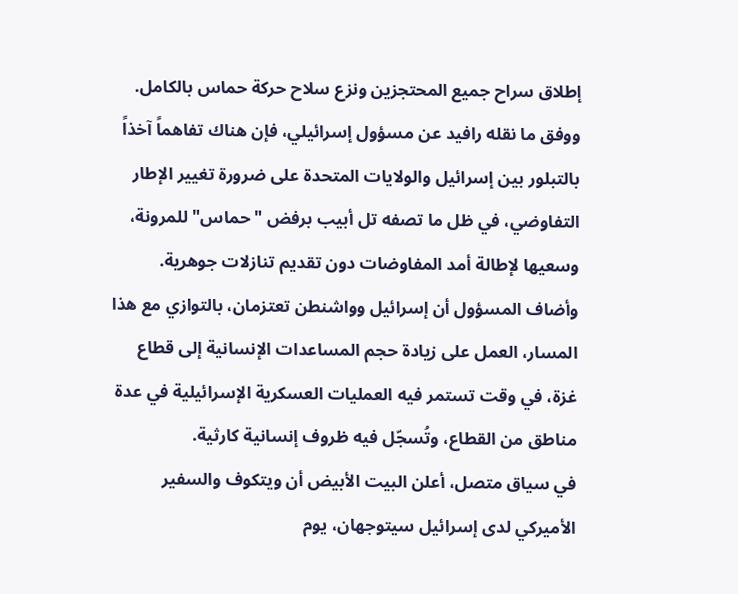إطلاق سراح جميع المحتجزين ونزع سلاح حركة حماس بالكامل. ووفق ما نقله رافيد عن مسؤول إسرائيلي، فإن هناك تفاهماً آخذاً بالتبلور بين إسرائيل والولايات المتحدة على ضرورة تغيير الإطار التفاوضي، في ظل ما تصفه تل أبيب برفض "حماس" للمرونة، وسعيها لإطالة أمد المفاوضات دون تقديم تنازلات جوهرية.
وأضاف المسؤول أن إسرائيل وواشنطن تعتزمان، بالتوازي مع هذا المسار، العمل على زيادة حجم المساعدات الإنسانية إلى قطاع غزة، في وقت تستمر فيه العمليات العسكرية الإسرائيلية في عدة مناطق من القطاع، وتُسجّل فيه ظروف إنسانية كارثية.
في سياق متصل، أعلن البيت الأبيض أن ويتكوف والسفير الأميركي لدى إسرائيل سيتوجهان، يوم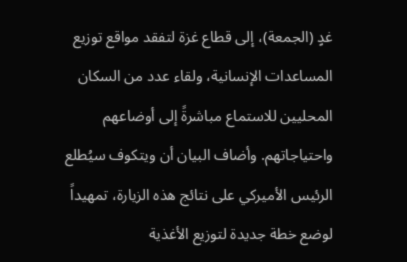غدٍ (الجمعة)، إلى قطاع غزة لتفقد مواقع توزيع المساعدات الإنسانية، ولقاء عدد من السكان المحليين للاستماع مباشرةً إلى أوضاعهم واحتياجاتهم. وأضاف البيان أن ويتكوف سيُطلع الرئيس الأميركي على نتائج هذه الزيارة، تمهيداً لوضع خطة جديدة لتوزيع الأغذية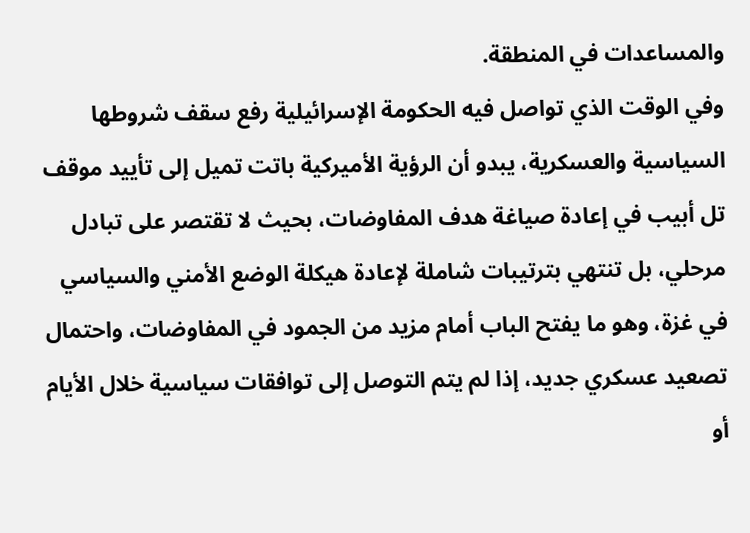والمساعدات في المنطقة.
وفي الوقت الذي تواصل فيه الحكومة الإسرائيلية رفع سقف شروطها السياسية والعسكرية، يبدو أن الرؤية الأميركية باتت تميل إلى تأييد موقف تل أبيب في إعادة صياغة هدف المفاوضات، بحيث لا تقتصر على تبادل مرحلي، بل تنتهي بترتيبات شاملة لإعادة هيكلة الوضع الأمني والسياسي في غزة، وهو ما يفتح الباب أمام مزيد من الجمود في المفاوضات، واحتمال تصعيد عسكري جديد، إذا لم يتم التوصل إلى توافقات سياسية خلال الأيام أو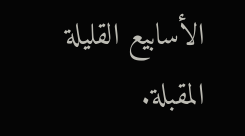الأسابيع القليلة المقبلة.